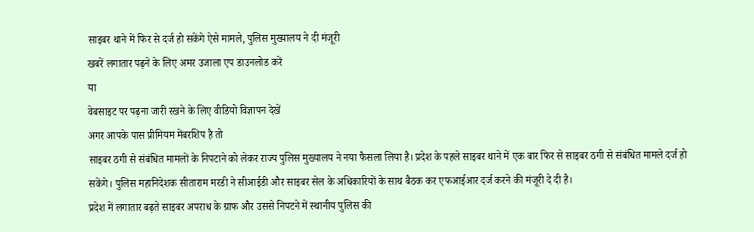साइबर थाने में फिर से दर्ज हो सकेंगे ऐसे मामले, पुलिस मुख्यालय ने दी मंजूरी
खबरें लगातार पढ़ने के लिए अमर उजाला एप डाउनलोड करें
या
वेबसाइट पर पढ़ना जारी रखने के लिए वीडियो विज्ञापन देखें
अगर आपके पास प्रीमियम मेंबरशिप है तो
साइबर ठगी से संबंधित मामलों के निपटाने को लेकर राज्य पुलिस मुख्यालय ने नया फैसला लिया है। प्रदेश के पहले साइबर थाने में एक बार फिर से साइबर ठगी से संबंधित मामले दर्ज हो सकेंगे। पुलिस महानिदेशक सीताराम मरडी ने सीआईडी और साइबर सेल के अधिकारियों के साथ बैठक कर एफआईआर दर्ज करने की मंजूरी दे दी है।
प्रदेश में लगातार बढ़ते साइबर अपराध के ग्राफ और उससे निपटने में स्थानीय पुलिस की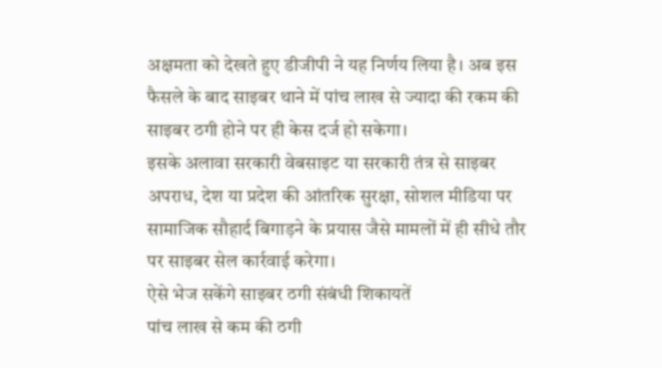अक्षमता को देखते हुए डीजीपी ने यह निर्णय लिया है। अब इस फैसले के बाद साइबर थाने में पांच लाख से ज्यादा की रकम की साइबर ठगी होने पर ही केस दर्ज हो सकेगा।
इसके अलावा सरकारी वेबसाइट या सरकारी तंत्र से साइबर अपराध, देश या प्रदेश की आंतरिक सुरक्षा, सोशल मीडिया पर सामाजिक सौहार्द बिगाड़ने के प्रयास जैसे मामलों में ही सीधे तौर पर साइबर सेल कार्रवाई करेगा।
ऐसे भेज सकेंगे साइबर ठगी संबंधी शिकायतें
पांच लाख से कम की ठगी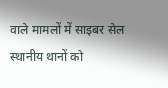वाले मामलों में साइबर सेल स्थानीय थानों को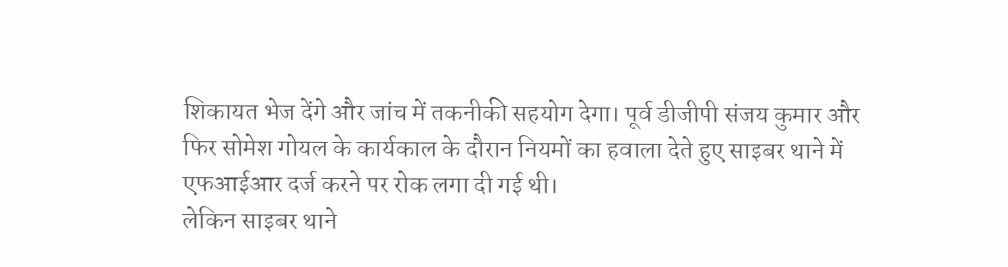शिकायत भेज देंगे और जांच में तकनीकी सहयोग देगा। पूर्व डीजीपी संजय कुमार और फिर सोमेश गोयल के कार्यकाल के दौरान नियमों का हवाला देते हुए साइबर थाने में एफआईआर दर्ज करने पर रोक लगा दी गई थी।
लेकिन साइबर थाने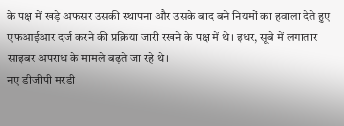के पक्ष में खड़े अफसर उसकी स्थापना और उसके बाद बने नियमों का हवाला देते हुए एफआईआर दर्ज करने की प्रक्रिया जारी रखने के पक्ष में थे। इधर, सूबे में लगातार साइबर अपराध के मामले बढ़ते जा रहे थे।
नए डीजीपी मरडी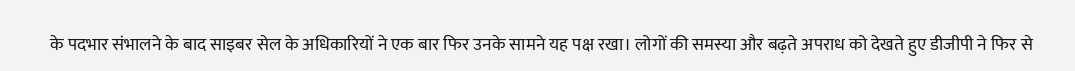के पदभार संभालने के बाद साइबर सेल के अधिकारियों ने एक बार फिर उनके सामने यह पक्ष रखा। लोगों की समस्या और बढ़ते अपराध को देखते हुए डीजीपी ने फिर से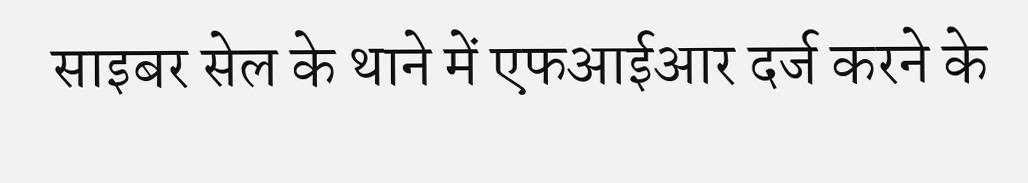साइबर सेल के थाने में एफआईआर दर्ज करने के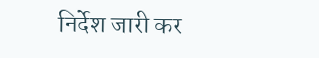निर्देश जारी कर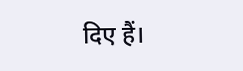दिए हैं।